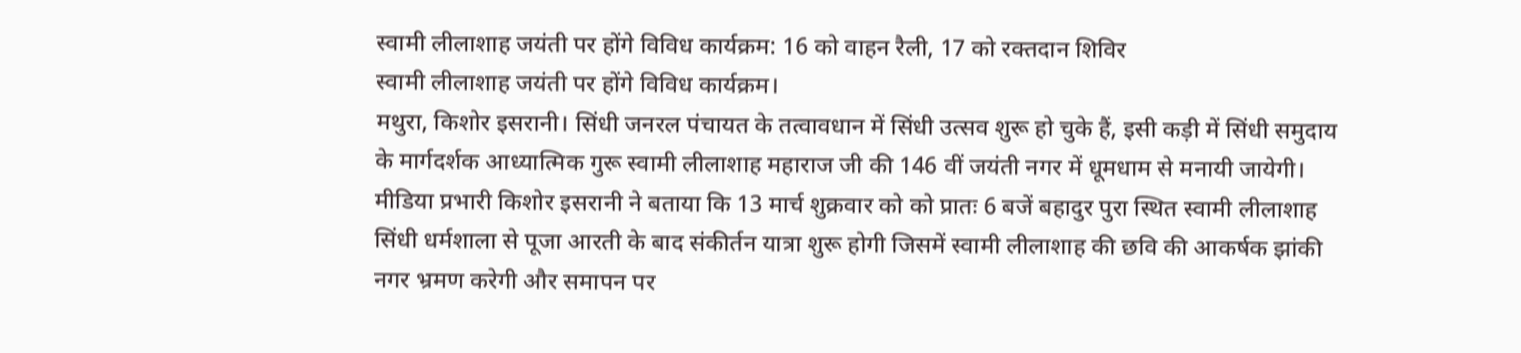स्वामी लीलाशाह जयंती पर होंगे विविध कार्यक्रम: 16 को वाहन रैली, 17 को रक्तदान शिविर
स्वामी लीलाशाह जयंती पर होंगे विविध कार्यक्रम।
मथुरा, किशोर इसरानी। सिंधी जनरल पंचायत के तत्वावधान में सिंधी उत्सव शुरू हो चुके हैं, इसी कड़ी में सिंधी समुदाय के मार्गदर्शक आध्यात्मिक गुरू स्वामी लीलाशाह महाराज जी की 146 वीं जयंती नगर में धूमधाम से मनायी जायेगी। मीडिया प्रभारी किशोर इसरानी ने बताया कि 13 मार्च शुक्रवार को को प्रातः 6 बजें बहादुर पुरा स्थित स्वामी लीलाशाह सिंधी धर्मशाला से पूजा आरती के बाद संकीर्तन यात्रा शुरू होगी जिसमें स्वामी लीलाशाह की छवि की आकर्षक झांकी नगर भ्रमण करेगी और समापन पर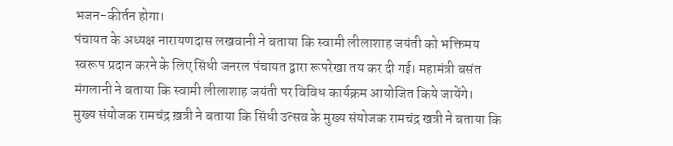भजन-कीर्तन होगा।
पंचायत के अध्यक्ष नारायणदास लखवानी ने बताया कि स्वामी लीलाशाह जयंती को भक्तिमय स्वरूप प्रदान करने के लिए सिंधी जनरल पंचायत द्वारा रूपरेखा तय कर दी गई। महामंत्री बसंत मंगलानी ने बताया कि स्वामी लीलाशाह जयंती पर विविध कार्यक्रम आयोजित किये जायेंगे।
मुख्य संयोजक रामचंद्र ख़त्री ने बताया कि सिंधी उत्सव के मुख्य संयोजक रामचंद्र खत्री ने बताया कि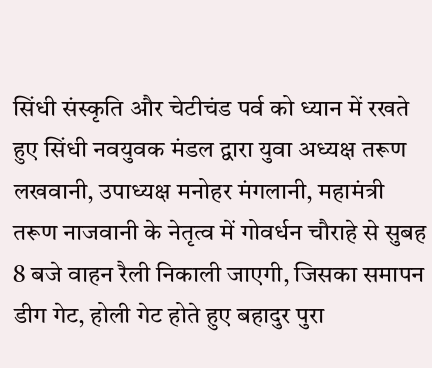सिंधी संस्कृति और चेटीचंड पर्व को ध्यान में रखते हुए सिंधी नवयुवक मंडल द्वारा युवा अध्यक्ष तरूण लखवानी, उपाध्यक्ष मनोहर मंगलानी, महामंत्री तरूण नाजवानी के नेतृत्व में गोवर्धन चौराहे से सुबह 8 बजे वाहन रैली निकाली जाएगी, जिसका समापन डीग गेट, होली गेट होते हुए बहादुर पुरा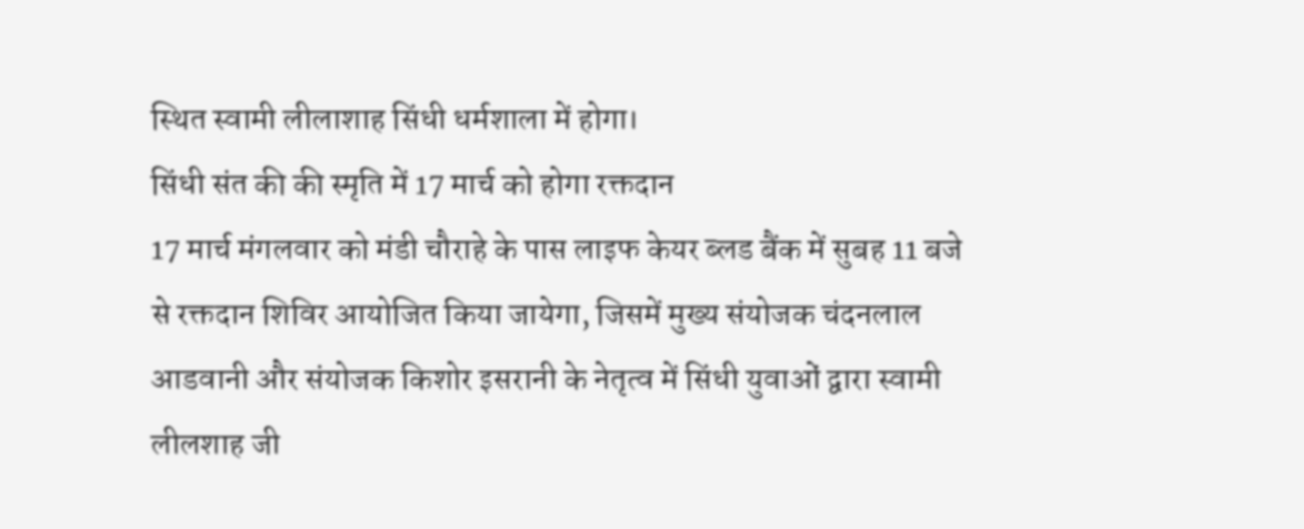स्थित स्वामी लीलाशाह सिंधी धर्मशाला में होगा।
सिंधी संत की की स्मृति में 17 मार्च को होगा रक्तदान
17 मार्च मंगलवार को मंडी चौराहे के पास लाइफ केयर ब्लड बैंक में सुबह 11 बजे से रक्तदान शिविर आयोजित किया जायेगा, जिसमें मुख्य संयोजक चंदनलाल आडवानी और संयोजक किशोर इसरानी के नेतृत्व में सिंधी युवाओं द्वारा स्वामी लीलशाह जी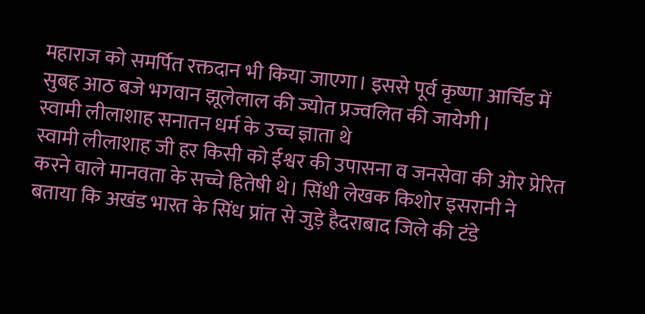महाराज को समर्पित रक्तदान भी किया जाएगा। इससे पूर्व कृष्णा आर्चिड में सुबह आठ बजे भगवान झूलेलाल की ज्योत प्रज्वलित की जायेगी।
स्वामी लीलाशाह सनातन धर्म के उच्च ज्ञाता थे
स्वामी लीलाशाह जी हर किसी को ईश्वर की उपासना व जनसेवा की ओर प्रेरित करने वाले मानवता के सच्चे हितेषी थे। सिंधी लेखक किशोर इसरानी ने बताया कि अखंड भारत के सिंध प्रांत से जुड़े हैदराबाद जिले की टंडे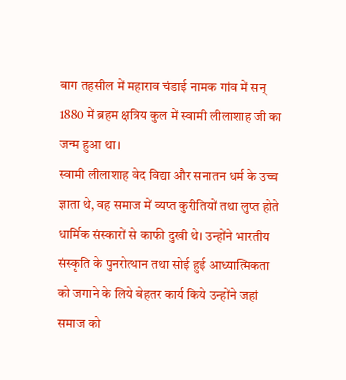बाग तहसील में महाराव चंडाई नामक गांव में सन् 1880 में ब्रहम क्षत्रिय कुल में स्वामी लीलाशाह जी का जन्म हुआ था।
स्वामी लीलाशाह वेद विद्या और सनातन धर्म के उच्च ज्ञाता थे, वह समाज में व्यप्त कुरीतियों तथा लुप्त होते धार्मिक संस्कारों से काफी दुखी थे। उन्होंने भारतीय संस्कृति के पुनरोत्थान तथा सोई हुई आध्यात्मिकता को जगाने के लिये बेहतर कार्य किये उन्होंने जहां समाज को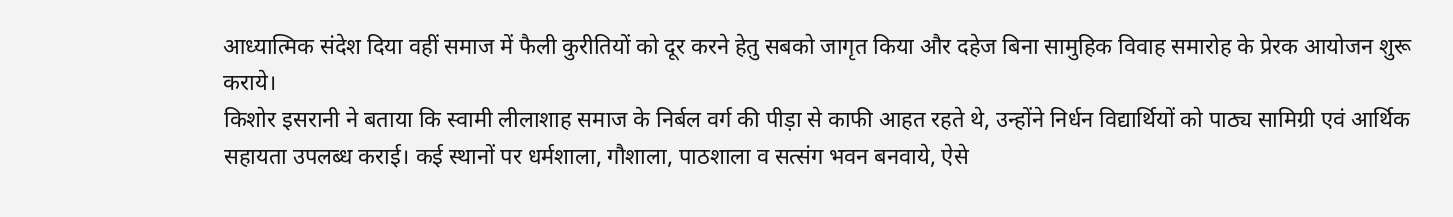आध्यात्मिक संदेश दिया वहीं समाज में फैली कुरीतियों को दूर करने हेतु सबको जागृत किया और दहेज बिना सामुहिक विवाह समारोह के प्रेरक आयोजन शुरू कराये।
किशोर इसरानी ने बताया कि स्वामी लीलाशाह समाज के निर्बल वर्ग की पीड़ा से काफी आहत रहते थे, उन्होंने निर्धन विद्यार्थियों को पाठ्य सामिग्री एवं आर्थिक सहायता उपलब्ध कराई। कई स्थानों पर धर्मशाला, गौशाला, पाठशाला व सत्संग भवन बनवाये, ऐसे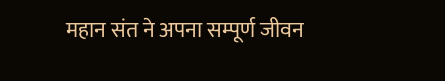महान संत ने अपना सम्पूर्ण जीवन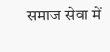समाज सेवा में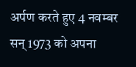अर्पण करते हुए 4 नवम्बर सन् 1973 को अपना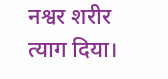नश्वर शरीर त्याग दिया।